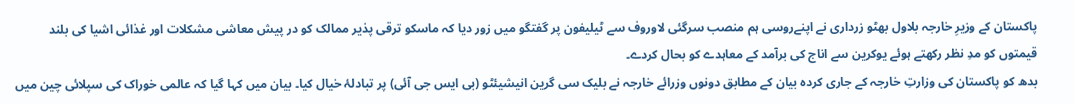پاکستان کے وزیرِ خارجہ بلاول بھٹو زرداری نے اپنےروسی ہم منصب سرگئی لاوروف سے ٹیلیفون پر گفتگو میں زور دیا کہ ماسکو ترقی پذیر ممالک کو در پیش معاشی مشکلات اور غذائی اشیا کی بلند قیمتوں کو مدِ نظر رکھتے ہوئے یوکرین سے اناج کی برآمد کے معاہدے کو بحال کردے۔
بدھ کو پاکستان کی وزارتِ خارجہ کے جاری کردہ بیان کے مطابق دونوں وزرائے خارجہ نے بلیک سی گرین انیشیئٹو (بی ایس جی آئی) پر تبادلۂ خیال کیا۔ بیان میں کہا گیا کہ عالمی خوراک کی سپلائی چین میں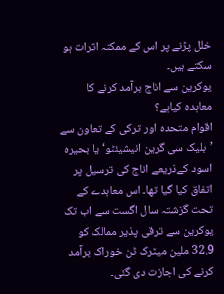خلل پڑنے پر اس کے ممکنہ اثرات ہو سکتے ہیں۔
یوکرین سے اناج برآمد کرنے کا معاہدہ کیاہے؟
اقوام متحدہ اور ترکی کے تعاون سے ’بلیک سی گرین انیشیئٹو‘ یا بحیرہ اسود کےذریعے اناج کی ترسیل پر اتفاق کیا گیا تھا۔ اس معاہدے کے تحت گزشتہ سال اگست سے اب تک یوکرین سے ترقی پذیر ممالک کو 32.9 ملین میٹرک ٹن خوراک برآمد کرنے کی اجازت دی گئی۔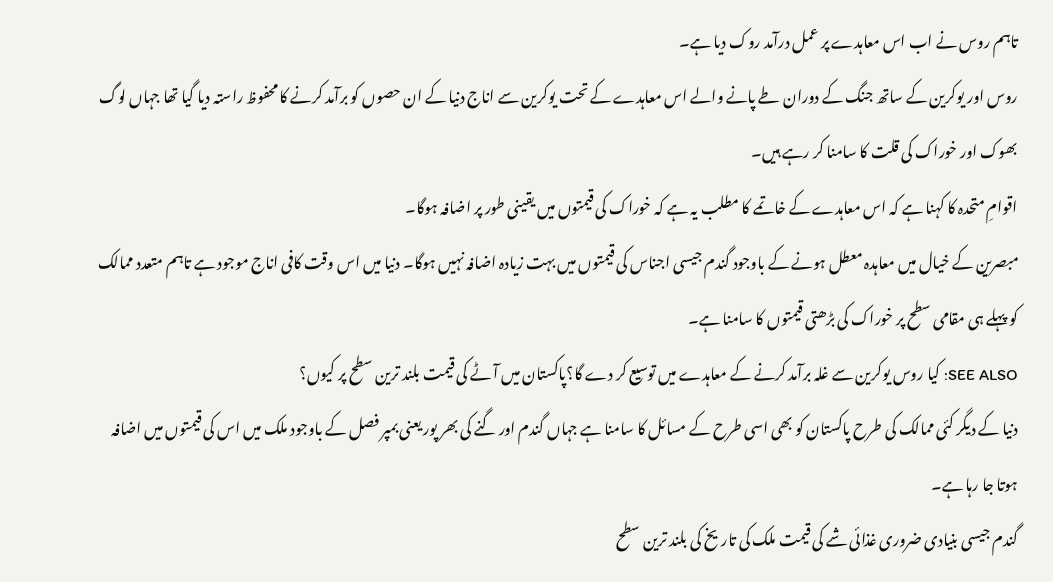تاہم روس نے اب اس معاہدے پر عمل درآمد روک دیا ہے۔
روس اور یوکرین کے ساتھ جنگ کے دوران طے پانے والے اس معاہدے کے تحت یوکرین سے اناج دنیا کے ان حصوں کو برآمد کرنے کا محفوظ راستہ دیا گیا تھا جہاں لوگ بھوک اور خوراک کی قلت کا سامنا کر رہے ہیں۔
اقوامِ متحدہ کا کہنا ہے کہ اس معاہدے کے خاتمے کا مطلب یہ ہے کہ خوراک کی قیمتوں میں یقینی طور پر اضافہ ہوگا۔
مبصرین کے خیال میں معاہدہ معطل ہونے کے باوجود گندم جیسی اجناس کی قیمتوں میں بہت زیادہ اضافہ نہیں ہوگا۔ دنیا میں اس وقت کافی اناج موجود ہے تاہم متعدد ممالک کو پہلے ہی مقامی سطح پر خوراک کی بڑھتی قیمتوں کا سامنا ہے۔
SEE ALSO: کیا روس یوکرین سے غلہ برآمد کرنے کے معاہدے میں توسیع کر دے گا؟پاکستان میں آٹے کی قیمت بلند ترین سطح پر کیوں؟
دنیا کے دیگر کئی ممالک کی طرح پاکستان کو بھی اسی طرح کے مسائل کا سامنا ہے جہاں گندم اور گنے کی بھر پور یعنی بمپر فصل کے باوجود ملک میں اس کی قیمتوں میں اضافہ ہوتا جا رہا ہے۔
گندم جیسی بنیادی ضروری غذائی شے کی قیمت ملک کی تاریخ کی بلند ترین سطح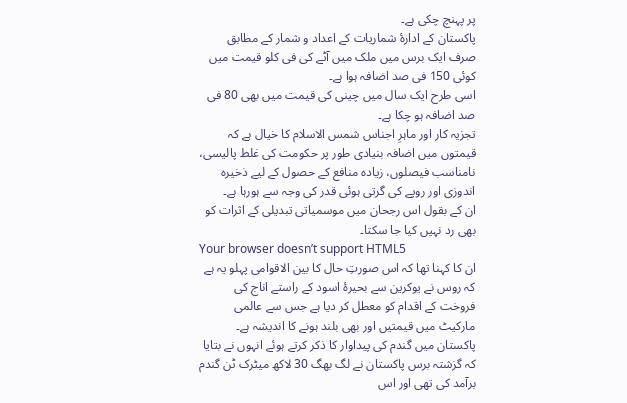پر پہنچ چکی ہے۔
پاکستان کے ادارۂ شماریات کے اعداد و شمار کے مطابق صرف ایک برس میں ملک میں آٹے کی فی کلو قیمت میں کوئی 150 فی صد اضافہ ہوا ہے۔
اسی طرح ایک سال میں چینی کی قیمت میں بھی 80 فی صد اضافہ ہو چکا ہے۔
تجزیہ کار اور ماہرِ اجناس شمس الاسلام کا خیال ہے کہ قیمتوں میں اضافہ بنیادی طور پر حکومت کی غلط پالیسی، نامناسب فیصلوں، زیادہ منافع کے حصول کے لیے ذخیرہ اندوزی اور روپے کی گرتی ہوئی قدر کی وجہ سے ہورہا ہے۔
ان کے بقول اس رجحان میں موسمیاتی تبدیلی کے اثرات کو بھی رد نہیں کیا جا سکتا۔
Your browser doesn’t support HTML5
ان کا کہنا تھا کہ اس صورتِ حال کا بین الاقوامی پہلو یہ ہے کہ روس نے یوکرین سے بحیرۂ اسود کے راستے اناج کی فروخت کے اقدام کو معطل کر دیا ہے جس سے عالمی مارکیٹ میں قیمتیں اور بھی بلند ہونے کا اندیشہ ہے۔
پاکستان میں گندم کی پیداوار کا ذکر کرتے ہوئے انہوں نے بتایا کہ گزشتہ برس پاکستان نے لگ بھگ 30 لاکھ میٹرک ٹن گندم برآمد کی تھی اور اس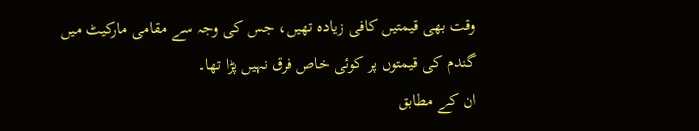وقت بھی قیمتیں کافی زیادہ تھیں، جس کی وجہ سے مقامی مارکیٹ میں گندم کی قیمتوں پر کوئی خاص فرق نہیں پڑا تھا۔
ان کے مطابق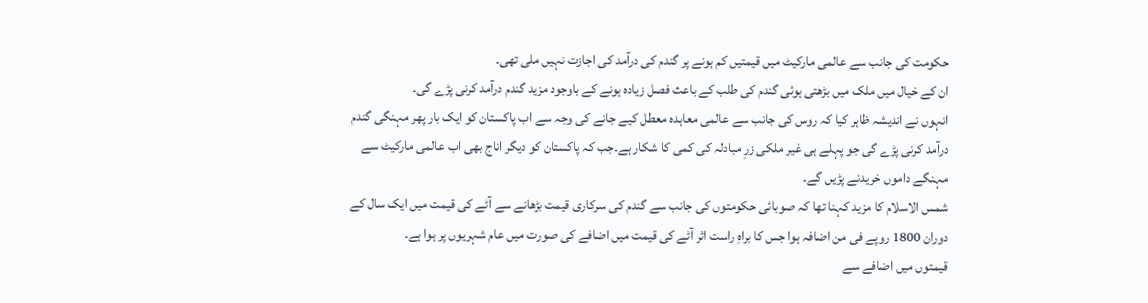حکومت کی جانب سے عالمی مارکیٹ میں قیمتیں کم ہونے پر گندم کی درآمد کی اجازت نہیں ملی تھی۔
ان کے خیال میں ملک میں بڑھتی ہوئی گندم کی طلب کے باعث فصل زیادہ ہونے کے باوجود مزید گندم درآمد کرنی پڑے گی۔
انہوں نے اندیشہ ظاہر کیا کہ روس کی جانب سے عالمی معاہدہ معطل کیے جانے کی وجہ سے اب پاکستان کو ایک بار پھر مہنگی گندم درآمد کرنی پڑے گی جو پہلے ہی غیر ملکی زرِ مبادلہ کی کمی کا شکار ہے۔جب کہ پاکستان کو دیگر اناج بھی اب عالمی مارکیٹ سے مہنگے داموں خریدنے پڑیں گے۔
شمس الاسلام کا مزید کہنا تھا کہ صوبائی حکومتوں کی جانب سے گندم کی سرکاری قیمت بڑھانے سے آٹے کی قیمت میں ایک سال کے دوران 1800 روپے فی من اضافہ ہوا جس کا براہِ راست اثر آٹے کی قیمت میں اضافے کی صورت میں عام شہریوں پر ہوا ہے۔
قیمتوں میں اضافے سے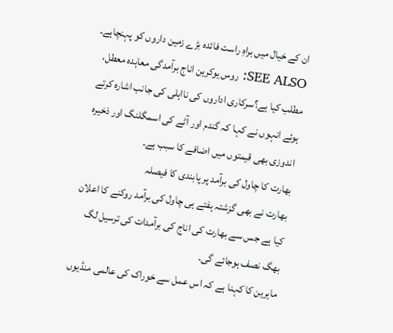ان کے خیال میں براہِ راست فائدہ بڑے زمین داروں کو پہنچاہے۔
SEE ALSO: روس یوکرین اناج برآمدگی معاہدہ معطل، مطلب کیا ہے؟سرکاری اداروں کی نااہلی کی جانب اشارہ کرتے ہوئے انہوں نے کہا کہ گندم اور آٹے کی اسمگلنگ اور ذخیرہ اندوزی بھی قیمتوں میں اضافے کا سبب ہے۔
بھارت کا چاول کی برآمد پر پابندی کا فیصلہ
بھارت نے بھی گزشتہ ہفتے ہی چاول کی برآمد روکنے کا اعلان کیا ہے جس سے بھارت کی اناج کی برآمدات کی ترسیل لگ بھگ نصف ہوجائے گی۔
ماہرین کا کہنا ہے کہ اس عمل سے خوراک کی عالمی منڈیوں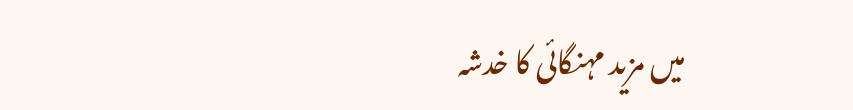میں مزید مہنگائی کا خدشہ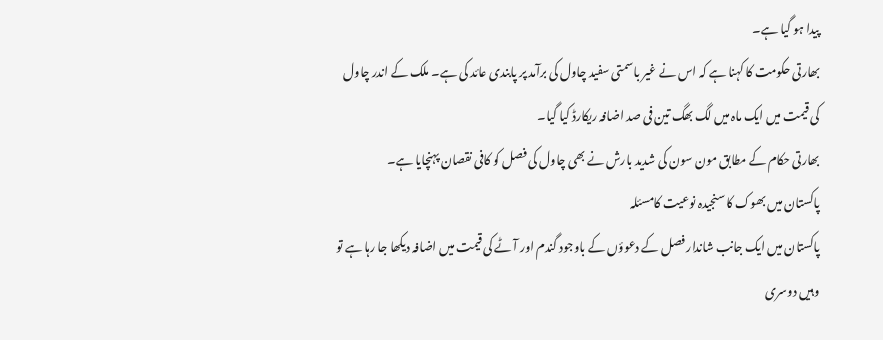پیدا ہو گیا ہے۔
بھارتی حکومت کا کہنا ہے کہ اس نے غیر باسمتی سفید چاول کی برآمد پر پابندی عائد کی ہے۔ ملک کے اندر چاول کی قیمت میں ایک ماہ میں لگ بھگ تین فی صد اضافہ ریکارڈ کیا گیا۔
بھارتی حکام کے مطابق مون سون کی شدید بارش نے بھی چاول کی فصل کو کافی نقصان پہنچایا ہے۔
پاکستان میں بھوک کا سنجیدہ نوعیت کامسئلہ
پاکستان میں ایک جانب شاندار فصل کے دعوؤں کے باوجود گندم اور آٹے کی قیمت میں اضافہ دیکھا جا رہا ہے تو وہیں دوسری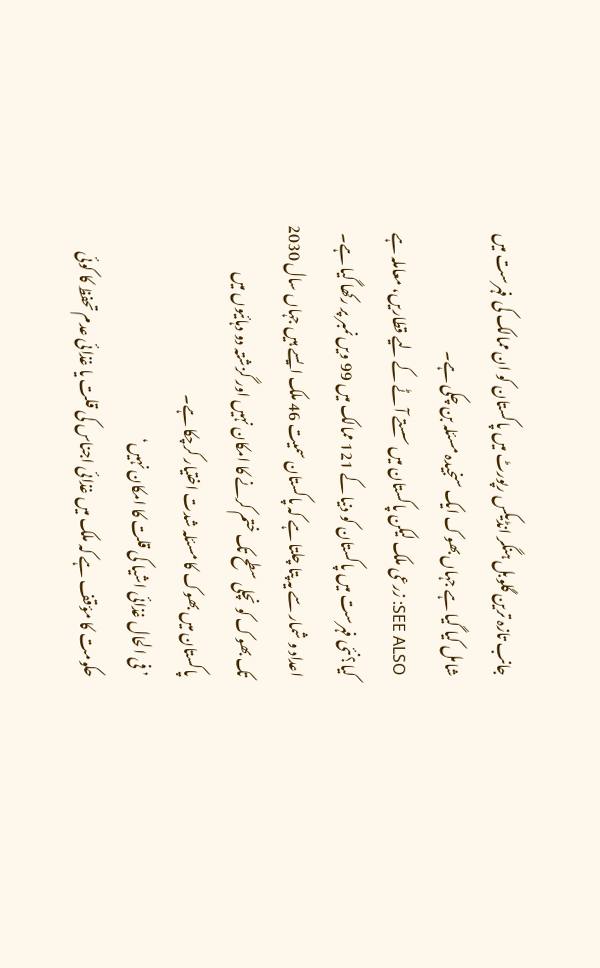جانب تازہ ترین گلوبل ہنگر انڈیکس رپورٹ میں پاکستان کو ان ممالک کی فہرست میں شامل کیا گیا ہے جہاں بھوک ایک سنجیدہ مسئلہ بن چکی ہے۔
SEE ALSO: زرعی ملک لیکن پاکستان میں سستے آٹے کے لیے قطاریں، معاملہ ہے کیا؟نئی فہرست میں پاکستان کو دنیا کے 121 ممالک میں 99 ویں نمبر پر رکھا گیا ہے۔
اعداد و شمار سے یہ پتا چلتا ہے کہ پاکستان سمیت 46 ملک ایسے ہیں جہاں سال 2030 تک بھوک کو نچلی سطح تک ختم کرنے کا امکان نہیں اور گزشتہ دو دہائیوں میں پاکستان میں بھوک کا مسئلہ شدت اختیار کرچکا ہے۔
’فی الحال غذائی اشیا کی قلت کا امکان نہیں‘
حکومت کا مؤقف ہے کہ ملک میں غذائی اجناس کی قلت یا غذائی عدم تحفظ کا کوئی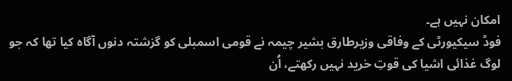امکان نہیں ہے۔
فوڈ سیکیورٹی کے وفاقی وزیرطارق بشیر چیمہ نے قومی اسمبلی کو گزشتہ دنوں آگاہ کیا تھا کہ جو لوگ غذائی اشیا کی قوتِ خرید نہیں رکھتے، اُن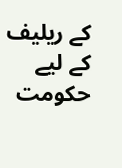کے ریلیف کے لیے حکومت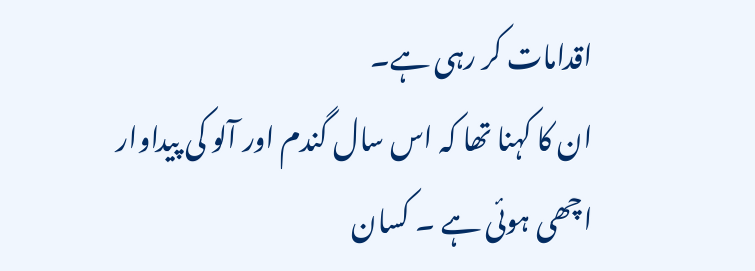اقدامات کر رہی ہے۔
ان کا کہنا تھا کہ اس سال گندم اور آلو کی پیداوار اچھی ہوئی ہے ۔ کسان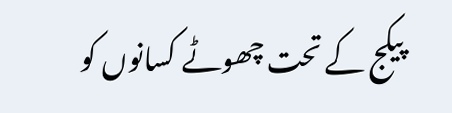پیکج کے تحت چھوٹے کسانوں کو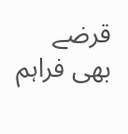قرضے بھی فراہم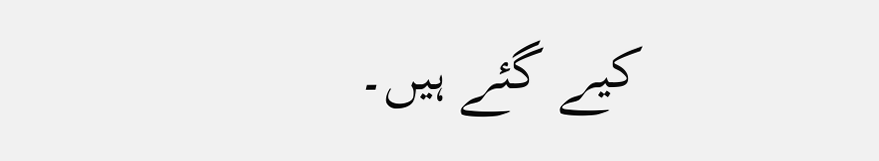کیے گئے ہیں۔